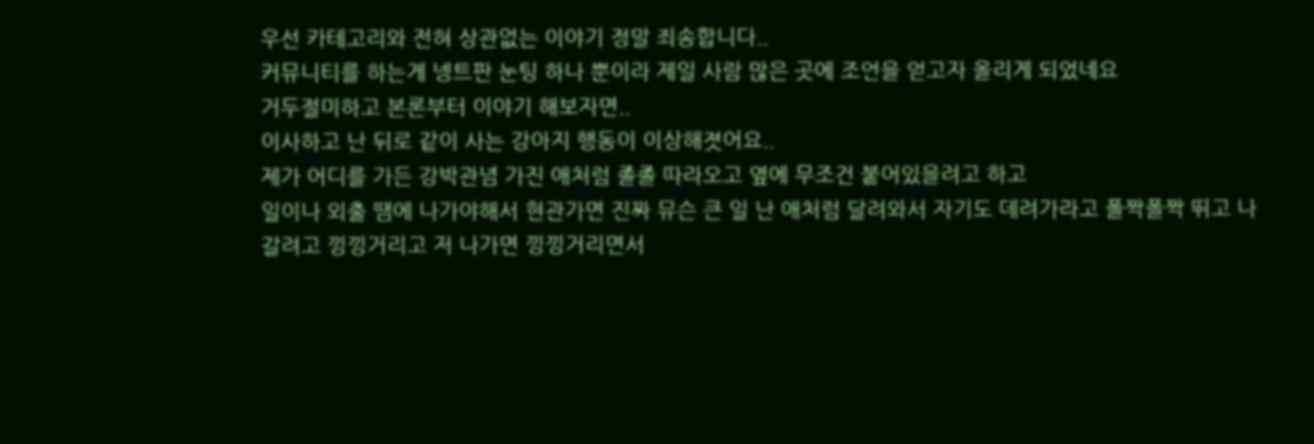우선 카테고리와 전혀 상관없는 이야기 정말 죄송합니다..
커뮤니티를 하는게 넹트판 눈팅 하나 뿐이라 제일 사람 많은 곳에 조언을 얻고자 올리게 되었네요
거두절미하고 본론부터 이야기 해보자면..
이사하고 난 뒤로 같이 사는 강아지 행동이 이상해졋어요..
제가 어디를 가든 강박관념 가진 애처럼 졸졸 따라오고 옆에 무조건 붙어있을려고 하고
일이나 외출 땜에 나가야해서 현관가면 진짜 뮤슨 큰 일 난 애처럼 달려와서 자기도 데려가라고 폴짝폴짝 뛰고 나갈려고 낑낑거리고 저 나가면 낑낑거리면서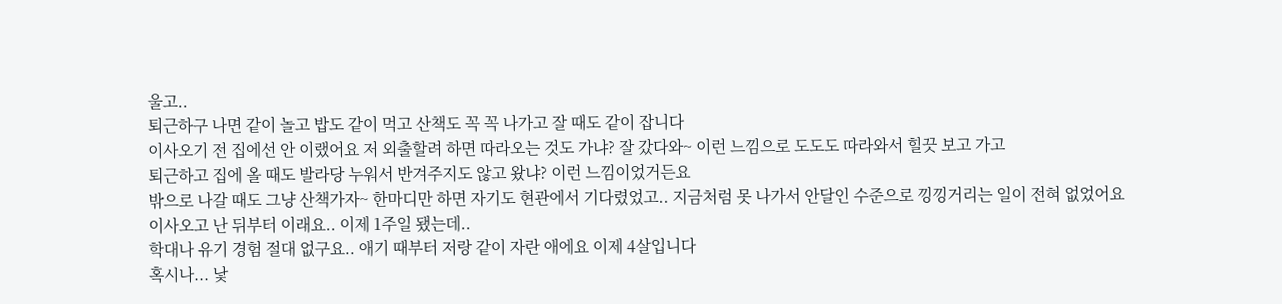울고..
퇴근하구 나면 같이 놀고 밥도 같이 먹고 산책도 꼭 꼭 나가고 잘 때도 같이 잡니다
이사오기 전 집에선 안 이랬어요 저 외출할려 하면 따라오는 것도 가냐? 잘 갔다와~ 이런 느낌으로 도도도 따라와서 힐끗 보고 가고
퇴근하고 집에 올 때도 발라당 누워서 반겨주지도 않고 왔냐? 이런 느낌이었거든요
밖으로 나갈 때도 그냥 산책가자~ 한마디만 하면 자기도 현관에서 기다렸었고.. 지금처럼 못 나가서 안달인 수준으로 낑낑거리는 일이 전혀 없었어요
이사오고 난 뒤부터 이래요.. 이제 1주일 됐는데..
학대나 유기 경험 절대 없구요.. 애기 때부터 저랑 같이 자란 애에요 이제 4살입니다
혹시나... 낯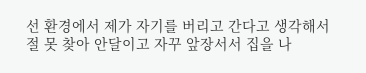선 환경에서 제가 자기를 버리고 간다고 생각해서 절 못 찾아 안달이고 자꾸 앞장서서 집을 나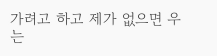가려고 하고 제가 없으면 우는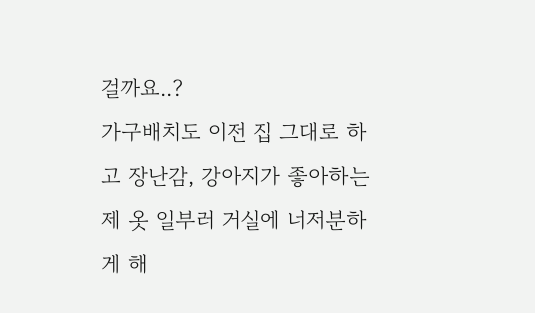걸까요..?
가구배치도 이전 집 그대로 하고 장난감, 강아지가 좋아하는 제 옷 일부러 거실에 너저분하게 해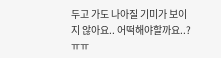두고 가도 나아질 기미가 보이지 않아요.. 어떡해야할까요..? ㅠㅠ